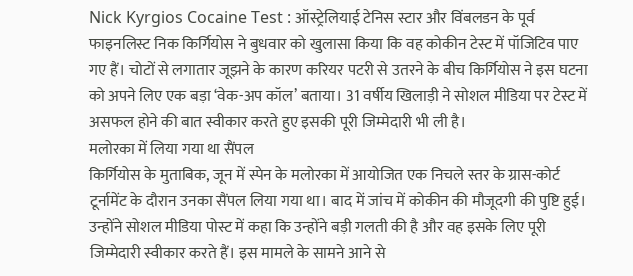Nick Kyrgios Cocaine Test : ऑस्ट्रेलियाई टेनिस स्टार और विंबलडन के पूर्व फाइनलिस्ट निक किर्गियोस ने बुधवार को खुलासा किया कि वह कोकीन टेस्ट में पॉजिटिव पाए गए हैं। चोटों से लगातार जूझने के कारण करियर पटरी से उतरने के बीच किर्गियोस ने इस घटना को अपने लिए एक बड़ा ‘वेक-अप कॉल’ बताया। 31 वर्षीय खिलाड़ी ने सोशल मीडिया पर टेस्ट में असफल होने की बात स्वीकार करते हुए इसकी पूरी जिम्मेदारी भी ली है।
मलोरका में लिया गया था सैंपल
किर्गियोस के मुताबिक, जून में स्पेन के मलोरका में आयोजित एक निचले स्तर के ग्रास-कोर्ट टूर्नामेंट के दौरान उनका सैंपल लिया गया था। बाद में जांच में कोकीन की मौजूदगी की पुष्टि हुई। उन्होंने सोशल मीडिया पोस्ट में कहा कि उन्होंने बड़ी गलती की है और वह इसके लिए पूरी जिम्मेदारी स्वीकार करते हैं। इस मामले के सामने आने से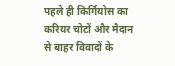पहले ही किर्गियोस का करियर चोटों और मैदान से बाहर विवादों के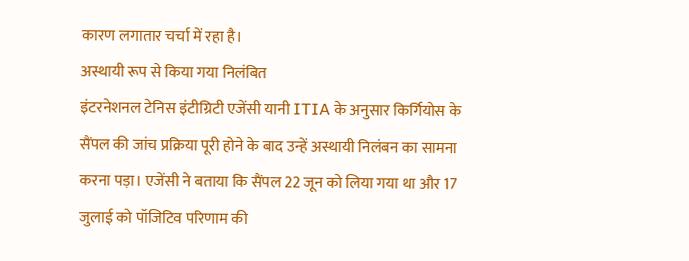कारण लगातार चर्चा में रहा है।
अस्थायी रूप से किया गया निलंबित
इंटरनेशनल टेनिस इंटीग्रिटी एजेंसी यानी ITIA के अनुसार किर्गियोस के सैंपल की जांच प्रक्रिया पूरी होने के बाद उन्हें अस्थायी निलंबन का सामना करना पड़ा। एजेंसी ने बताया कि सैंपल 22 जून को लिया गया था और 17 जुलाई को पॉजिटिव परिणाम की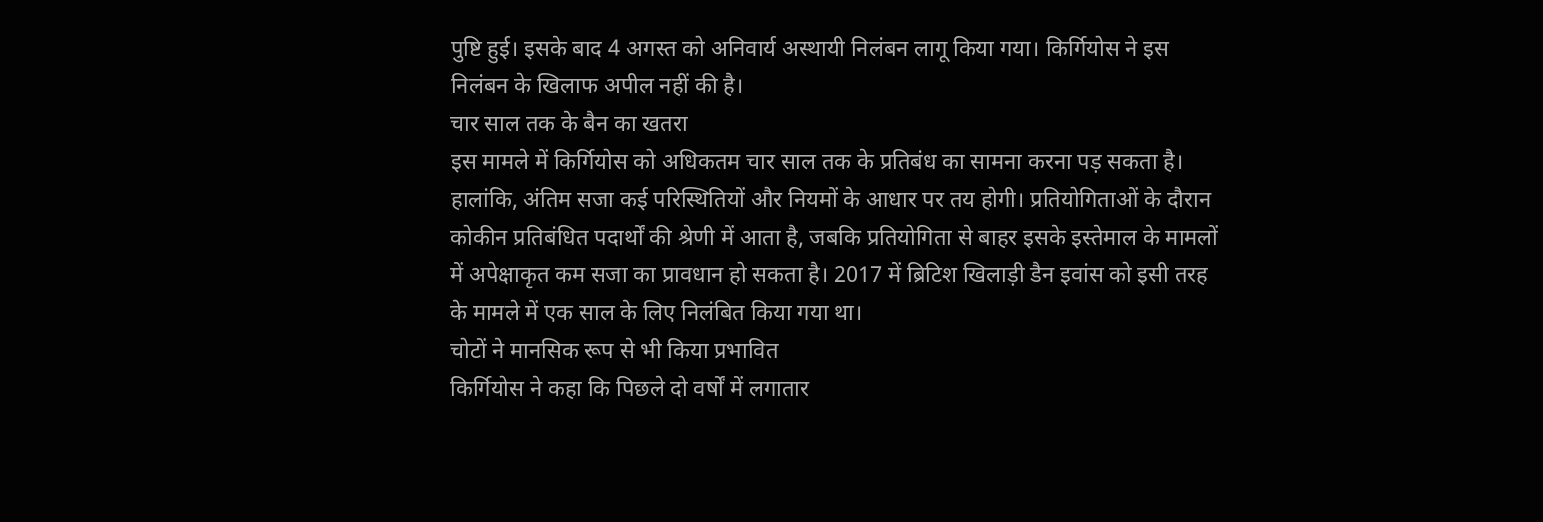पुष्टि हुई। इसके बाद 4 अगस्त को अनिवार्य अस्थायी निलंबन लागू किया गया। किर्गियोस ने इस निलंबन के खिलाफ अपील नहीं की है।
चार साल तक के बैन का खतरा
इस मामले में किर्गियोस को अधिकतम चार साल तक के प्रतिबंध का सामना करना पड़ सकता है। हालांकि, अंतिम सजा कई परिस्थितियों और नियमों के आधार पर तय होगी। प्रतियोगिताओं के दौरान कोकीन प्रतिबंधित पदार्थों की श्रेणी में आता है, जबकि प्रतियोगिता से बाहर इसके इस्तेमाल के मामलों में अपेक्षाकृत कम सजा का प्रावधान हो सकता है। 2017 में ब्रिटिश खिलाड़ी डैन इवांस को इसी तरह के मामले में एक साल के लिए निलंबित किया गया था।
चोटों ने मानसिक रूप से भी किया प्रभावित
किर्गियोस ने कहा कि पिछले दो वर्षों में लगातार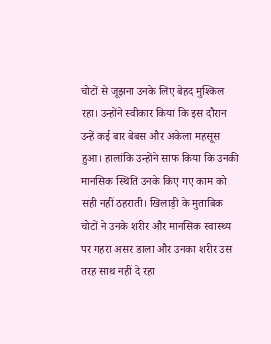चोटों से जूझना उनके लिए बेहद मुश्किल रहा। उन्होंने स्वीकार किया कि इस दौरान उन्हें कई बार बेबस और अकेला महसूस हुआ। हालांकि उन्होंने साफ किया कि उनकी मानसिक स्थिति उनके किए गए काम को सही नहीं ठहराती। खिलाड़ी के मुताबिक चोटों ने उनके शरीर और मानसिक स्वास्थ्य पर गहरा असर डाला और उनका शरीर उस तरह साथ नहीं दे रहा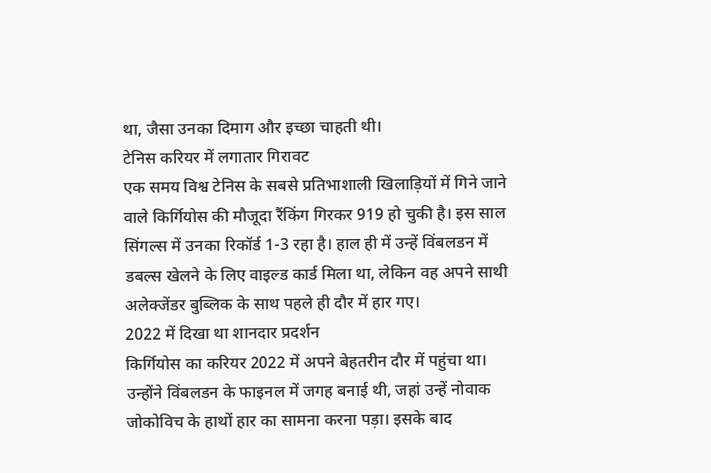था, जैसा उनका दिमाग और इच्छा चाहती थी।
टेनिस करियर में लगातार गिरावट
एक समय विश्व टेनिस के सबसे प्रतिभाशाली खिलाड़ियों में गिने जाने वाले किर्गियोस की मौजूदा रैंकिंग गिरकर 919 हो चुकी है। इस साल सिंगल्स में उनका रिकॉर्ड 1-3 रहा है। हाल ही में उन्हें विंबलडन में डबल्स खेलने के लिए वाइल्ड कार्ड मिला था, लेकिन वह अपने साथी अलेक्जेंडर बुब्लिक के साथ पहले ही दौर में हार गए।
2022 में दिखा था शानदार प्रदर्शन
किर्गियोस का करियर 2022 में अपने बेहतरीन दौर में पहुंचा था। उन्होंने विंबलडन के फाइनल में जगह बनाई थी, जहां उन्हें नोवाक जोकोविच के हाथों हार का सामना करना पड़ा। इसके बाद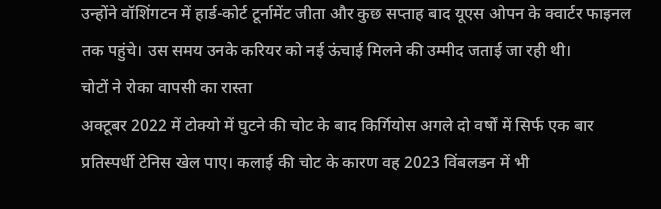उन्होंने वॉशिंगटन में हार्ड-कोर्ट टूर्नामेंट जीता और कुछ सप्ताह बाद यूएस ओपन के क्वार्टर फाइनल तक पहुंचे। उस समय उनके करियर को नई ऊंचाई मिलने की उम्मीद जताई जा रही थी।
चोटों ने रोका वापसी का रास्ता
अक्टूबर 2022 में टोक्यो में घुटने की चोट के बाद किर्गियोस अगले दो वर्षों में सिर्फ एक बार प्रतिस्पर्धी टेनिस खेल पाए। कलाई की चोट के कारण वह 2023 विंबलडन में भी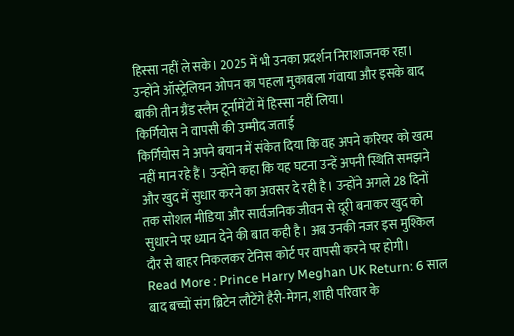हिस्सा नहीं ले सके। 2025 में भी उनका प्रदर्शन निराशाजनक रहा। उन्होंने ऑस्ट्रेलियन ओपन का पहला मुकाबला गंवाया और इसके बाद बाकी तीन ग्रैंड स्लैम टूर्नामेंटों में हिस्सा नहीं लिया।
किर्गियोस ने वापसी की उम्मीद जताई
किर्गियोस ने अपने बयान में संकेत दिया कि वह अपने करियर को खत्म नहीं मान रहे हैं। उन्होंने कहा कि यह घटना उन्हें अपनी स्थिति समझने और खुद में सुधार करने का अवसर दे रही है। उन्होंने अगले 28 दिनों तक सोशल मीडिया और सार्वजनिक जीवन से दूरी बनाकर खुद को सुधारने पर ध्यान देने की बात कही है। अब उनकी नजर इस मुश्किल दौर से बाहर निकलकर टेनिस कोर्ट पर वापसी करने पर होगी।
Read More : Prince Harry Meghan UK Return: 6 साल बाद बच्चों संग ब्रिटेन लौटेंगे हैरी-मेगन, शाही परिवार के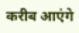करीब आएंगे